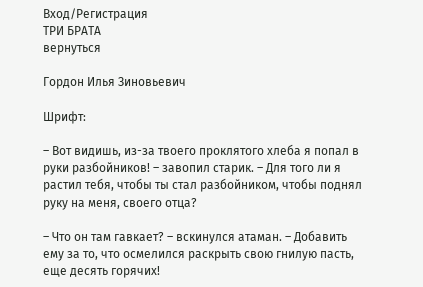Вход/Регистрация
ТРИ БРАТА
вернуться

Гордон Илья Зиновьевич

Шрифт:

– Вот видишь, из-за твоего проклятого хлеба я попал в руки разбойников! – завопил старик. – Для того ли я растил тебя, чтобы ты стал разбойником, чтобы поднял руку на меня, своего отца?

– Что он там гавкает? – вскинулся атаман. – Добавить ему за то, что осмелился раскрыть свою гнилую пасть, еще десять горячих!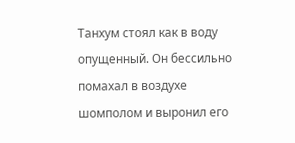Танхум стоял как в воду опущенный. Он бессильно помахал в воздухе шомполом и выронил его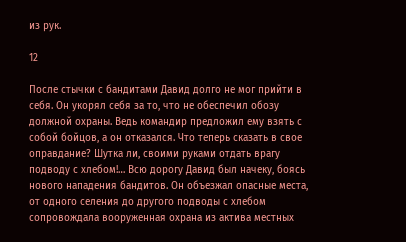из рук.

12

После стычки с бандитами Давид долго не мог прийти в себя. Он укорял себя за то, что не обеспечил обозу должной охраны. Ведь командир предложил ему взять с собой бойцов, а он отказался. Что теперь сказать в свое оправдание? Шутка ли, своими руками отдать врагу подводу с хлебом!… Всю дорогу Давид был начеку, боясь нового нападения бандитов. Он объезжал опасные места, от одного селения до другого подводы с хлебом сопровождала вооруженная охрана из актива местных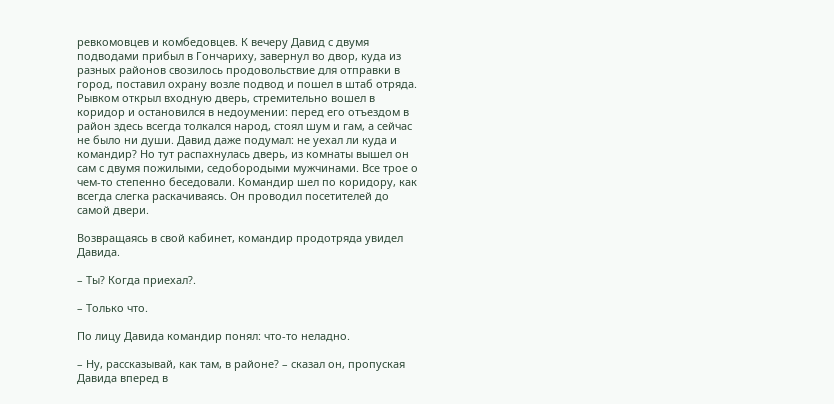ревкомовцев и комбедовцев. К вечеру Давид с двумя подводами прибыл в Гончариху, завернул во двор, куда из разных районов свозилось продовольствие для отправки в город, поставил охрану возле подвод и пошел в штаб отряда. Рывком открыл входную дверь, стремительно вошел в коридор и остановился в недоумении: перед его отъездом в район здесь всегда толкался народ, стоял шум и гам, а сейчас не было ни души. Давид даже подумал: не уехал ли куда и командир? Но тут распахнулась дверь, из комнаты вышел он сам с двумя пожилыми, седобородыми мужчинами. Все трое о чем-то степенно беседовали. Командир шел по коридору, как всегда слегка раскачиваясь. Он проводил посетителей до самой двери.

Возвращаясь в свой кабинет, командир продотряда увидел Давида.

– Ты? Когда приехал?.

– Только что.

По лицу Давида командир понял: что-то неладно.

– Ну, рассказывай, как там, в районе? – сказал он, пропуская Давида вперед в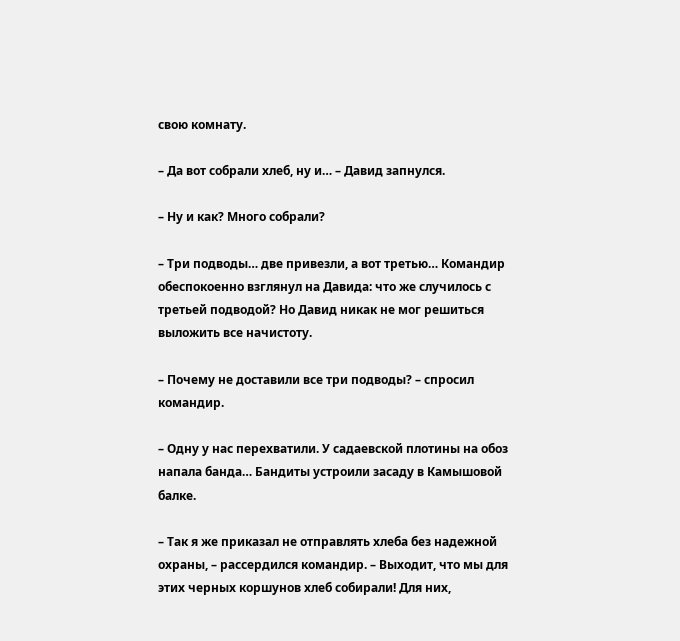свою комнату.

– Да вот собрали хлеб, ну и… – Давид запнулся.

– Ну и как? Много собрали?

– Три подводы… две привезли, а вот третью… Командир обеспокоенно взглянул на Давида: что же случилось с третьей подводой? Но Давид никак не мог решиться выложить все начистоту.

– Почему не доставили все три подводы? – спросил командир.

– Одну у нас перехватили. У садаевской плотины на обоз напала банда… Бандиты устроили засаду в Камышовой балке.

– Так я же приказал не отправлять хлеба без надежной охраны, – рассердился командир. – Выходит, что мы для этих черных коршунов хлеб собирали! Для них,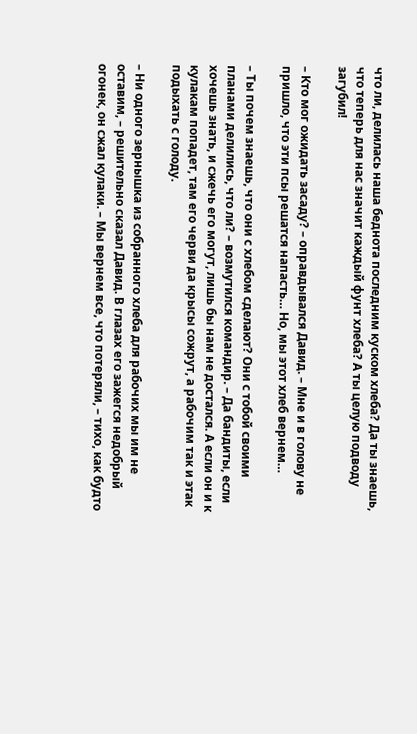что ли, делилась наша беднота последним куском хлеба? Да ты знаешь, что теперь для нас значит каждый фунт хлеба? А ты целую подводу загубил!

– Кто мог ожидать засаду? – оправдывался Давид. – Мне и в голову не пришло, что эти псы решатся напасть… Но, мы этот хлеб вернем…

– Ты почем знаешь, что они с хлебом сделают? Они с тобой своими планами делились, что ли? – возмутился командир. – Да бандиты, если хочешь знать, и сжечь его могут, лишь бы нам не достался. А если он и к кулакам попадет, там его черви да крысы сожрут, а рабочим так и этак подыхать с голоду.

– Ни одного зернышка из собранного хлеба для рабочих мы им не оставим, – решительно сказал Давид. В глазах его зажегся недобрый огонек, он сжал кулаки. – Мы вернем все, что потеряли, – тихо, как будто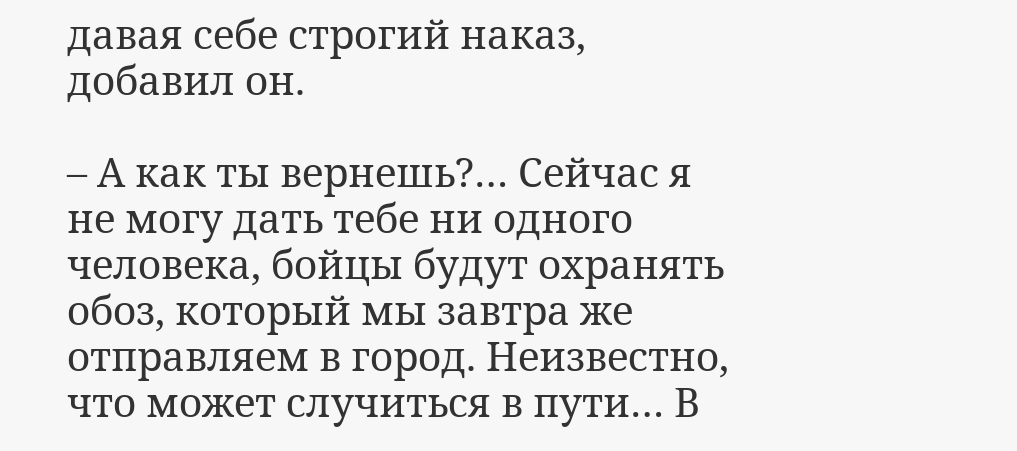давая себе строгий наказ, добавил он.

– А как ты вернешь?… Сейчас я не могу дать тебе ни одного человека, бойцы будут охранять обоз, который мы завтра же отправляем в город. Неизвестно, что может случиться в пути… В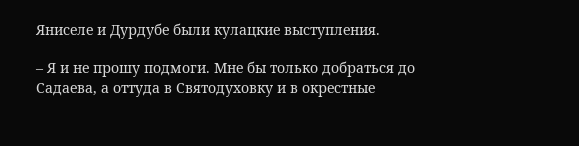Яниселе и Дурдубе были кулацкие выступления.

– Я и не прошу подмоги. Мне бы только добраться до Садаева, а оттуда в Святодуховку и в окрестные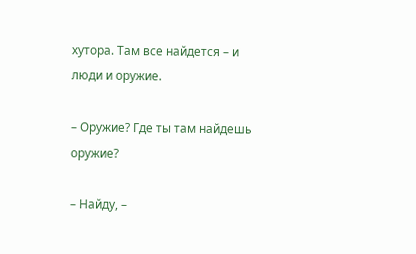хутора. Там все найдется – и люди и оружие.

– Оружие? Где ты там найдешь оружие?

– Найду, –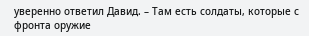уверенно ответил Давид. – Там есть солдаты, которые с фронта оружие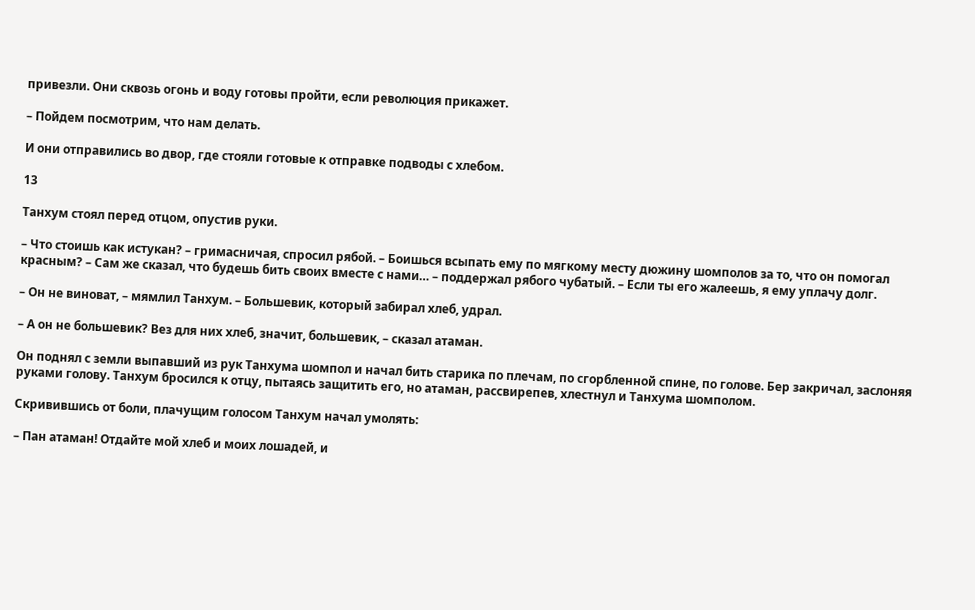привезли. Они сквозь огонь и воду готовы пройти, если революция прикажет.

– Пойдем посмотрим, что нам делать.

И они отправились во двор, где стояли готовые к отправке подводы с хлебом.

13

Танхум стоял перед отцом, опустив руки.

– Что стоишь как истукан? – гримасничая, спросил рябой. – Боишься всыпать ему по мягкому месту дюжину шомполов за то, что он помогал красным? – Сам же сказал, что будешь бить своих вместе с нами… – поддержал рябого чубатый. – Если ты его жалеешь, я ему уплачу долг.

– Он не виноват, – мямлил Танхум. – Большевик, который забирал хлеб, удрал.

– А он не большевик? Вез для них хлеб, значит, большевик, – сказал атаман.

Он поднял с земли выпавший из рук Танхума шомпол и начал бить старика по плечам, по сгорбленной спине, по голове. Бер закричал, заслоняя руками голову. Танхум бросился к отцу, пытаясь защитить его, но атаман, рассвирепев, хлестнул и Танхума шомполом.

Скривившись от боли, плачущим голосом Танхум начал умолять:

– Пан атаман! Отдайте мой хлеб и моих лошадей, и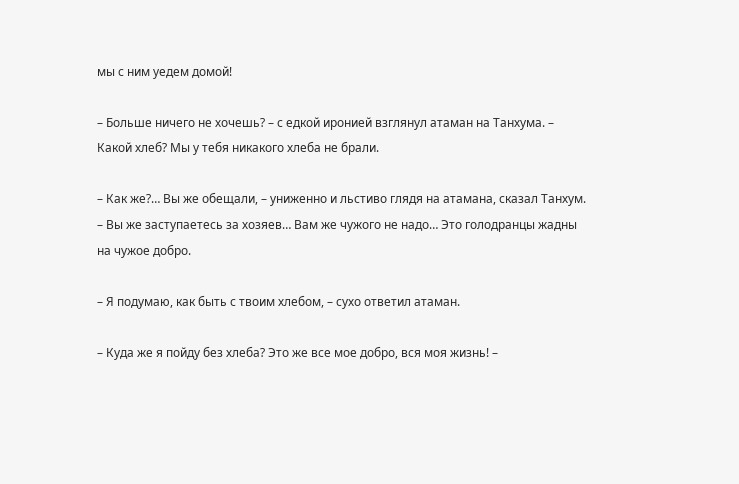мы с ним уедем домой!

– Больше ничего не хочешь? – с едкой иронией взглянул атаман на Танхума. – Какой хлеб? Мы у тебя никакого хлеба не брали.

– Как же?… Вы же обещали, – униженно и льстиво глядя на атамана, сказал Танхум. – Вы же заступаетесь за хозяев… Вам же чужого не надо… Это голодранцы жадны на чужое добро.

– Я подумаю, как быть с твоим хлебом, – сухо ответил атаман.

– Куда же я пойду без хлеба? Это же все мое добро, вся моя жизнь! –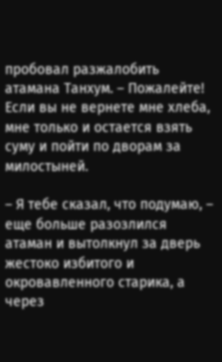пробовал разжалобить атамана Танхум. – Пожалейте! Если вы не вернете мне хлеба, мне только и остается взять суму и пойти по дворам за милостыней.

– Я тебе сказал, что подумаю, – еще больше разозлился атаман и вытолкнул за дверь жестоко избитого и окровавленного старика, а через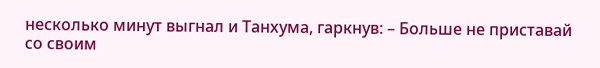несколько минут выгнал и Танхума, гаркнув: – Больше не приставай со своим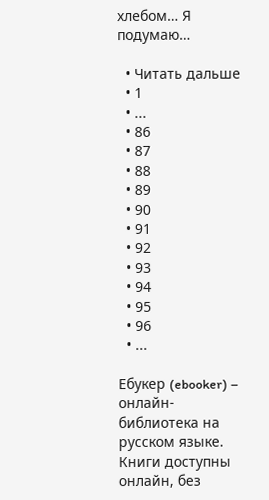хлебом… Я подумаю…

  • Читать дальше
  • 1
  • ...
  • 86
  • 87
  • 88
  • 89
  • 90
  • 91
  • 92
  • 93
  • 94
  • 95
  • 96
  • ...

Ебукер (ebooker) – онлайн-библиотека на русском языке. Книги доступны онлайн, без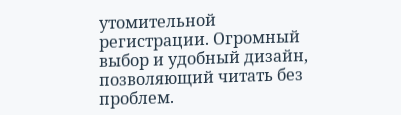утомительной регистрации. Огромный выбор и удобный дизайн, позволяющий читать без проблем.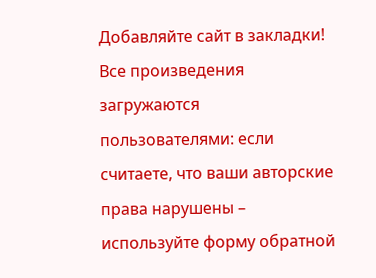Добавляйте сайт в закладки! Все произведения загружаются пользователями: если считаете, что ваши авторские права нарушены – используйте форму обратной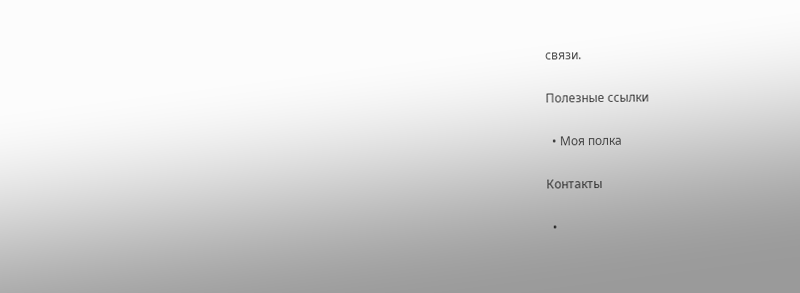связи.

Полезные ссылки

  • Моя полка

Контакты

  •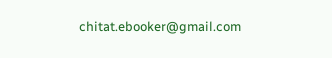chitat.ebooker@gmail.com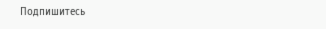Подпишитесь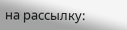на рассылку: